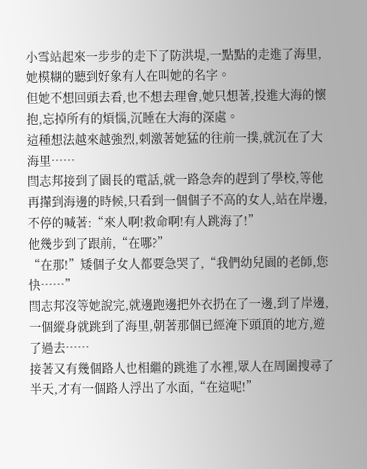小雪站起來一步步的走下了防洪堤,一點點的走進了海里,她模糊的聽到好象有人在叫她的名字。
但她不想回頭去看,也不想去理會,她只想著,投進大海的懷抱,忘掉所有的煩惱,沉睡在大海的深處。
這種想法越來越強烈,刺激著她猛的往前一撲,就沉在了大海里……
閆志邦接到了園長的電話,就一路急奔的趕到了學校,等他再攆到海邊的時候,只看到一個個子不高的女人,站在岸邊,不停的喊著:“來人啊!救命啊!有人跳海了!”
他幾步到了跟前,“在哪?”
“在那!”矮個子女人都要急哭了,“我們幼兒園的老師,您快……”
閆志邦沒等她說完,就邊跑邊把外衣扔在了一邊,到了岸邊,一個縱身就跳到了海里,朝著那個已經淹下頭頂的地方,遊了過去……
接著又有幾個路人也相繼的跳進了水裡,眾人在周圍搜尋了半天,才有一個路人浮出了水面,“在這呢!”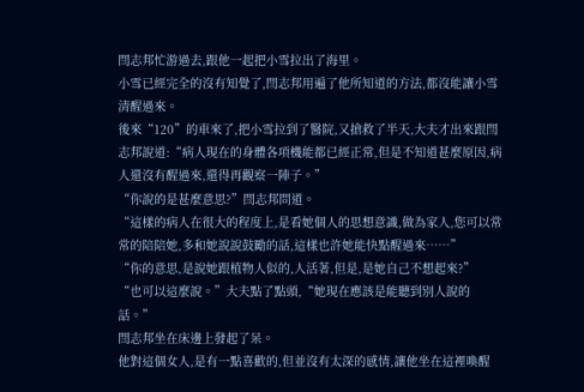閆志邦忙游過去,跟他一起把小雪拉出了海里。
小雪已經完全的沒有知覺了,閆志邦用遍了他所知道的方法,都沒能讓小雪清醒過來。
後來“120”的車來了,把小雪拉到了醫院,又搶救了半天,大夫才出來跟閆志邦說道:“病人現在的身體各項機能都已經正常,但是不知道甚麼原因,病人還沒有醒過來,還得再觀察一陣子。”
“你說的是甚麼意思?”閆志邦問道。
“這樣的病人在很大的程度上,是看她個人的思想意識,做為家人,您可以常常的陪陪她,多和她說說鼓勵的話,這樣也許她能快點醒過來……”
“你的意思,是說她跟植物人似的,人活著,但是,是她自己不想起來?”
“也可以這麼說。”大夫點了點頭,“她現在應該是能聽到別人說的話。”
閆志邦坐在床邊上發起了呆。
他對這個女人,是有一點喜歡的,但並沒有太深的感情,讓他坐在這裡喚醒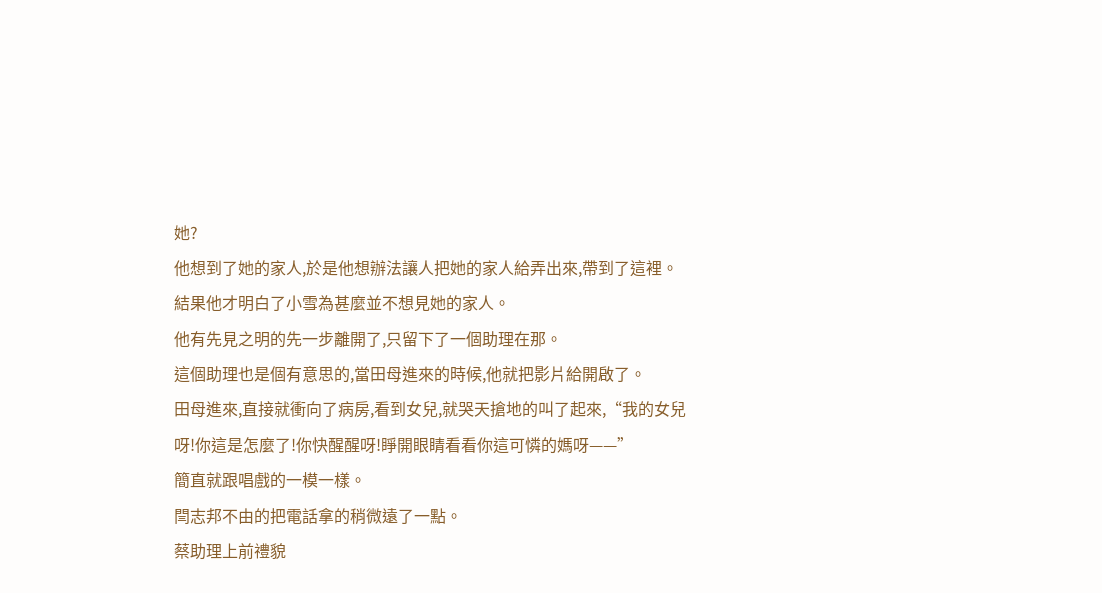她?
他想到了她的家人,於是他想辦法讓人把她的家人給弄出來,帶到了這裡。
結果他才明白了小雪為甚麼並不想見她的家人。
他有先見之明的先一步離開了,只留下了一個助理在那。
這個助理也是個有意思的,當田母進來的時候,他就把影片給開啟了。
田母進來,直接就衝向了病房,看到女兒,就哭天搶地的叫了起來,“我的女兒呀!你這是怎麼了!你快醒醒呀!睜開眼睛看看你這可憐的媽呀——”
簡直就跟唱戲的一模一樣。
閆志邦不由的把電話拿的稍微遠了一點。
蔡助理上前禮貌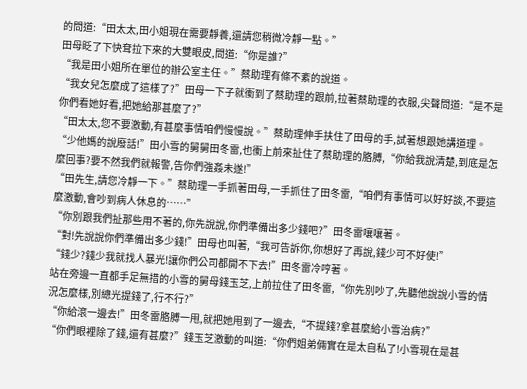的問道:“田太太,田小姐現在需要靜養,還請您稍微冷靜一點。”
田母眨了下快耷拉下來的大雙眼皮,問道:“你是誰?”
“我是田小姐所在單位的辦公室主任。”蔡助理有條不紊的說道。
“我女兒怎麼成了這樣了?”田母一下子就衝到了蔡助理的跟前,拉著蔡助理的衣服,尖聲問道:“是不是你們看她好看,把她給那甚麼了?”
“田太太,您不要激動,有甚麼事情咱們慢慢說。”蔡助理伸手扶住了田母的手,試著想跟她講道理。
“少他媽的說廢話!”田小雪的舅舅田冬雷,也衝上前來扯住了蔡助理的胳膊,“你給我說清楚,到底是怎麼回事?要不然我們就報警,告你們強姦未遂!”
“田先生,請您冷靜一下。”蔡助理一手抓著田母,一手抓住了田冬雷,“咱們有事情可以好好談,不要這麼激動,會吵到病人休息的……”
“你別跟我們扯那些用不著的,你先說說,你們準備出多少錢吧?”田冬雷嚷嚷著。
“對!先說說你們準備出多少錢!”田母也叫著,“我可告訴你,你想好了再說,錢少可不好使!”
“錢少?錢少我就找人暴光!讓你們公司都開不下去!”田冬雷冷哼著。
站在旁邊一直都手足無措的小雪的舅母錢玉芝,上前拉住了田冬雷,“你先別吵了,先聽他說說小雪的情況怎麼樣,別總光提錢了,行不行?”
“你給滾一邊去!”田冬雷胳膊一甩,就把她甩到了一邊去,“不提錢?拿甚麼給小雪治病?”
“你們眼裡除了錢,還有甚麼?”錢玉芝激動的叫道:“你們姐弟倆實在是太自私了!小雪現在是甚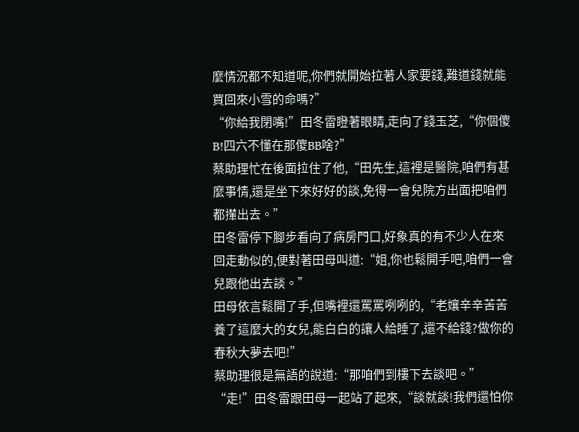麼情況都不知道呢,你們就開始拉著人家要錢,難道錢就能買回來小雪的命嗎?”
“你給我閉嘴!”田冬雷瞪著眼睛,走向了錢玉芝,“你個傻B!四六不懂在那傻BB啥?”
蔡助理忙在後面拉住了他,“田先生,這裡是醫院,咱們有甚麼事情,還是坐下來好好的談,免得一會兒院方出面把咱們都攆出去。”
田冬雷停下腳步看向了病房門口,好象真的有不少人在來回走動似的,便對著田母叫道:“姐,你也鬆開手吧,咱們一會兒跟他出去談。”
田母依言鬆開了手,但嘴裡還罵罵咧咧的,“老孃辛辛苦苦養了這麼大的女兒,能白白的讓人給睡了,還不給錢?做你的春秋大夢去吧!”
蔡助理很是無語的說道:“那咱們到樓下去談吧。”
“走!”田冬雷跟田母一起站了起來,“談就談!我們還怕你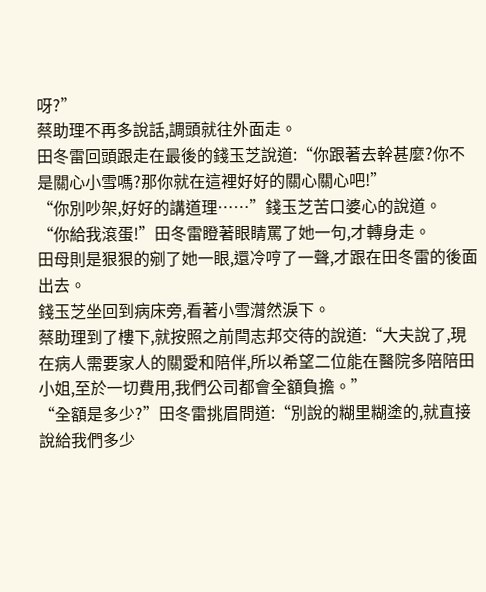呀?”
蔡助理不再多說話,調頭就往外面走。
田冬雷回頭跟走在最後的錢玉芝說道:“你跟著去幹甚麼?你不是關心小雪嗎?那你就在這裡好好的關心關心吧!”
“你別吵架,好好的講道理……”錢玉芝苦口婆心的說道。
“你給我滾蛋!”田冬雷瞪著眼睛罵了她一句,才轉身走。
田母則是狠狠的剜了她一眼,還冷哼了一聲,才跟在田冬雷的後面出去。
錢玉芝坐回到病床旁,看著小雪潸然淚下。
蔡助理到了樓下,就按照之前閆志邦交待的說道:“大夫說了,現在病人需要家人的關愛和陪伴,所以希望二位能在醫院多陪陪田小姐,至於一切費用,我們公司都會全額負擔。”
“全額是多少?”田冬雷挑眉問道:“別說的糊里糊塗的,就直接說給我們多少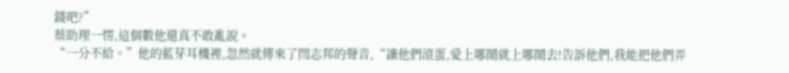錢吧?”
蔡助理一愣,這個數他還真不敢亂說。
“一分不給。”他的藍芽耳機裡,忽然就傳來了閆志邦的聲音,“讓他們滾蛋,愛上哪鬧就上哪鬧去!告訴他們,我能把他們弄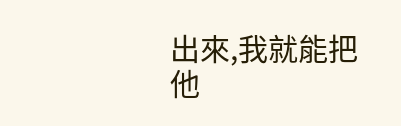出來,我就能把他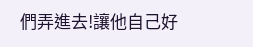們弄進去!讓他自己好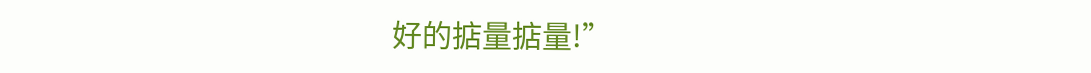好的掂量掂量!”